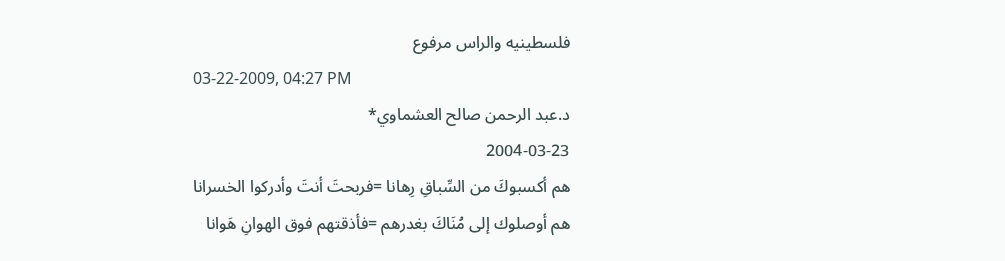فلسطينيه والراس مرفوع
03-22-2009, 04:27 PM
د.عبد الرحمن صالح العشماوي*
2004-03-23
هم أكسبوكَ من السِّباقِ رِهانا =فربحتَ أنتَ وأدركوا الخسرانا
هم أوصلوك إلى مُنَاكَ بغدرهم =فأذقتهم فوق الهوانِ هَوانا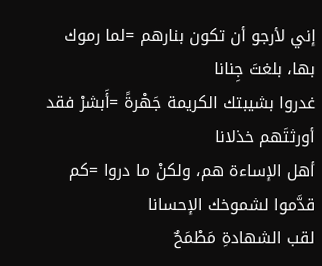إني لأرجو أن تكون بنارهم =لما رموك بها، بلغتَ جِنانا
غدروا بشيبتك الكريمة جَهْرةً =أَبشرْ فقد أورثتَهم خذلانا
أهل الإساءة هم، ولكنْ ما دروا =كم قدَّموا لشموخك الإحسانا
لقب الشهادةِ مَطْمَحٌ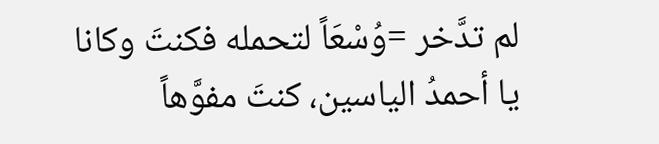لم تدَّخر =وُسْعَاً لتحمله فكنتَ وكانا
يا أحمدُ الياسين، كنتَ مفوَّهاً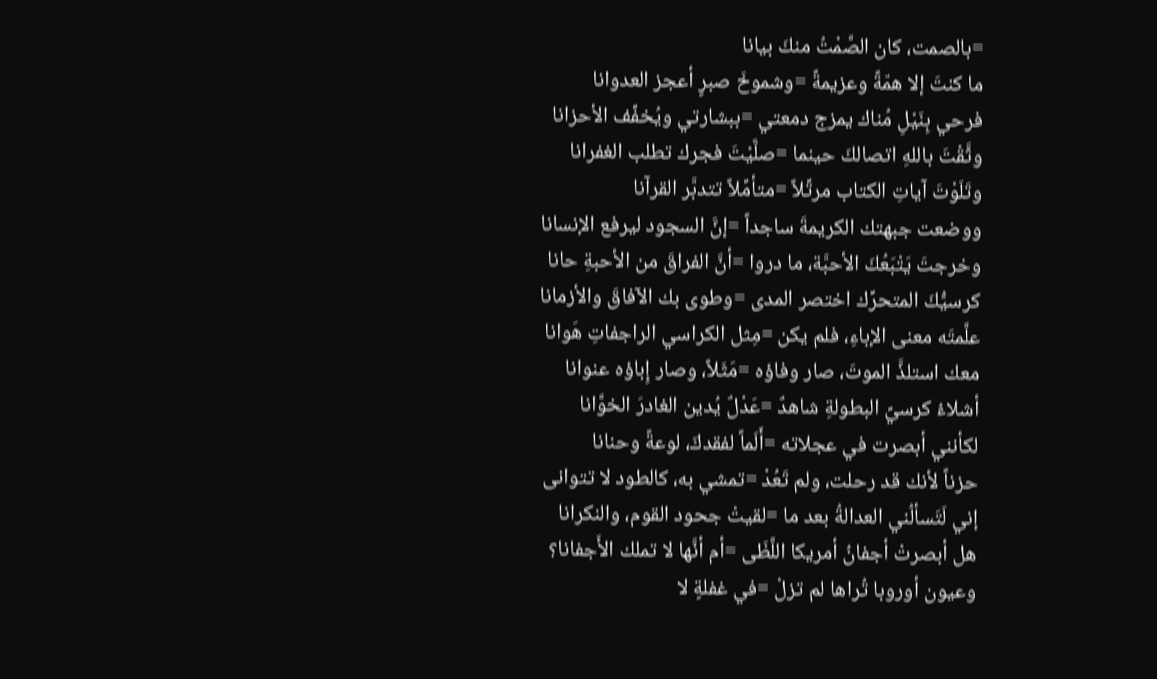=بالصمت، كان الصَّمْتُ منكَ بيانا
ما كنتَ إلا همّةً وعزيمةً =وشموخَ صبرٍ أعجز العدوانا
فرحي بِنَيْلِ مُناك يمزج دمعتي =ببشارتي ويُخفِّف الأحزانا
وثَّقْتَ باللهِ اتصالكَ حينما =صلَّيْتَ فجرك تطلب الغفرانا
وتَلَوْتَ آياتِ الكتاب مرتِّلاً =متأمِّلاً تتدبَّر القرآنا
ووضعت جبهتك الكريمةَ ساجداً =إنَّ السجود ليرفع الإنسانا
وخرجتَ يَتْبَعُكَ الأحبَّة، ما دروا =أنَّ الفراقَ من الأحبةِ حانا
كرسيُّكَ المتحرِّك اختصر المدى =وطوى بك الآفاقَ والأزمانا
علَّمتَه معنى الإباءِ، فلم يكن =مِثل الكراسي الراجفاتِ هَوانا
معك استلذَّ الموتَ، صار وفاؤه =مَثَلاً، وصار إِباؤه عنوانا
أشلاءُ كرسيِّ البطولةِ شاهدٌ =عَدْلٌ يُدين الغادرَ الخوَّانا
لكأنني أبصرت في عجلاته =أَلَماً لفقدكَ، لوعةً وحنانا
حزناً لأنك قد رحلت، ولم تَعُدْ =تمشي به، كالطود لا تتوانى
إني لَتَسألُني العدالةُ بعد ما =لقيتْ جحود القوم، والنكرانا
هل أبصرتْ أجفانُ أمريكا اللَّظَى =أم أنَّها لا تملك الأَجفانا؟
وعيون أوروبا تُراها لم تزلْ =في غفلةٍ لا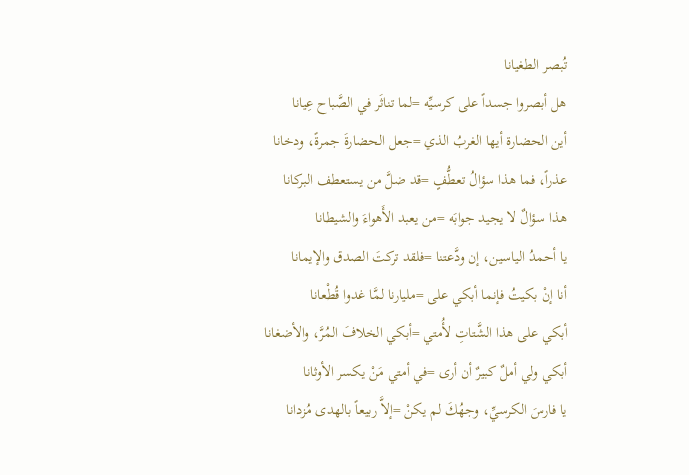تُبصر الطغيانا
هل أبصروا جسداً على كرسيِّه =لما تناثَر في الصَّباح عِيانا
أين الحضارة أيها الغربُ الذي =جعل الحضارةَ جمرةً، ودخانا
عذراً، فما هذا سؤالُ تعطُّفٍ =قد ضلَّ من يستعطف البركانا
هذا سؤالٌ لا يجيد جوابَه =من يعبد الأَهواءَ والشيطانا
يا أحمدُ الياسين، إن ودَّعتنا =فلقد تركتَ الصدق والإيمانا
أنا إنْ بكيتُ فإنما أبكي على =مليارنا لمَّا غدوا قُطْعانا
أبكي على هذا الشَّتاتِ لأُمتي =أبكي الخلافَ المُرَّ، والأضغانا
أبكي ولي أملٌ كبيرٌ أن أرى =في أمتي مَنْ يكسر الأوثانا
يا فارسَ الكرسيِّ، وجهُكَ لم يكنْ =إلاَّ ربيعاً بالهدى مُزدانا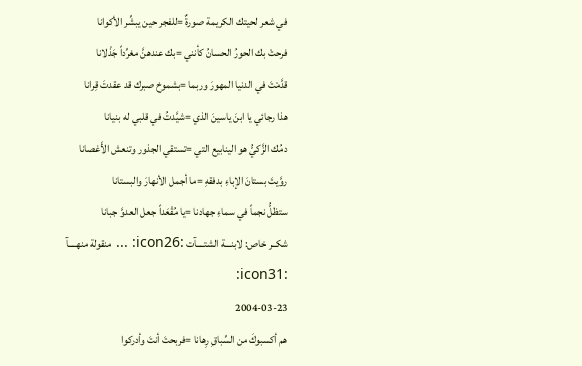في شعر لحيتك الكريمة صورةٌ =للفجر حين يبشِّر الأكوانا
فرحتْ بك الحورُ الحسانُ كأنني =بك عندهنَّ مغرِّداً جَذْلانا
قدَّمْتَ في الدنيا المهورَ وربما =بشموخ صبرك قد عقدتَ قِرانا
هذا رجائي يا ابنَ ياسينَ الذي =شيَّدتُ في قلبي له بنيانا
دمُك الزَّكيُّ هو الينابيع التي =تستقي الجذور وتنعش الأَغصانا
روَّيتَ بستانَ الإباءِ بدفقهِ =ما أجمل الأنهارَ والبستانا
ستظلُّ نجماً في سماءِ جهادنا =يا مُقْعَداً جعل العدوَّ جبانا
شكــر خاص: لابنـــة الشتــــآت :icon26: ... منقولة منهــــآ :icon31:
2004-03-23
هم أكسبوكَ من السِّباقِ رِهانا =فربحتَ أنتَ وأدركوا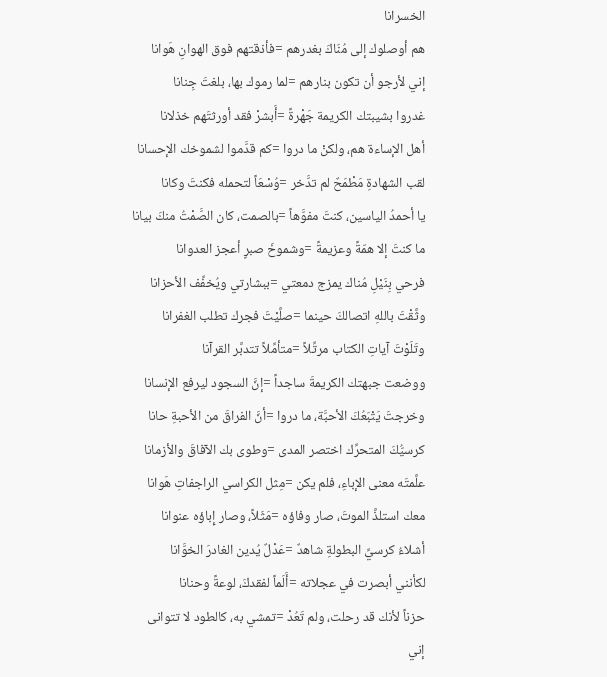الخسرانا
هم أوصلوك إلى مُنَاكَ بغدرهم =فأذقتهم فوق الهوانِ هَوانا
إني لأرجو أن تكون بنارهم =لما رموك بها، بلغتَ جِنانا
غدروا بشيبتك الكريمة جَهْرةً =أَبشرْ فقد أورثتَهم خذلانا
أهل الإساءة هم، ولكنْ ما دروا =كم قدَّموا لشموخك الإحسانا
لقب الشهادةِ مَطْمَحٌ لم تدَّخر =وُسْعَاً لتحمله فكنتَ وكانا
يا أحمدُ الياسين، كنتَ مفوَّهاً =بالصمت، كان الصَّمْتُ منكَ بيانا
ما كنتَ إلا همّةً وعزيمةً =وشموخَ صبرٍ أعجز العدوانا
فرحي بِنَيْلِ مُناك يمزج دمعتي =ببشارتي ويُخفِّف الأحزانا
وثَّقْتَ باللهِ اتصالكَ حينما =صلَّيْتَ فجرك تطلب الغفرانا
وتَلَوْتَ آياتِ الكتاب مرتِّلاً =متأمِّلاً تتدبَّر القرآنا
ووضعت جبهتك الكريمةَ ساجداً =إنَّ السجود ليرفع الإنسانا
وخرجتَ يَتْبَعُكَ الأحبَّة، ما دروا =أنَّ الفراقَ من الأحبةِ حانا
كرسيُّكَ المتحرِّك اختصر المدى =وطوى بك الآفاقَ والأزمانا
علَّمتَه معنى الإباءِ، فلم يكن =مِثل الكراسي الراجفاتِ هَوانا
معك استلذَّ الموتَ، صار وفاؤه =مَثَلاً، وصار إِباؤه عنوانا
أشلاءُ كرسيِّ البطولةِ شاهدٌ =عَدْلٌ يُدين الغادرَ الخوَّانا
لكأنني أبصرت في عجلاته =أَلَماً لفقدكَ، لوعةً وحنانا
حزناً لأنك قد رحلت، ولم تَعُدْ =تمشي به، كالطود لا تتوانى
إني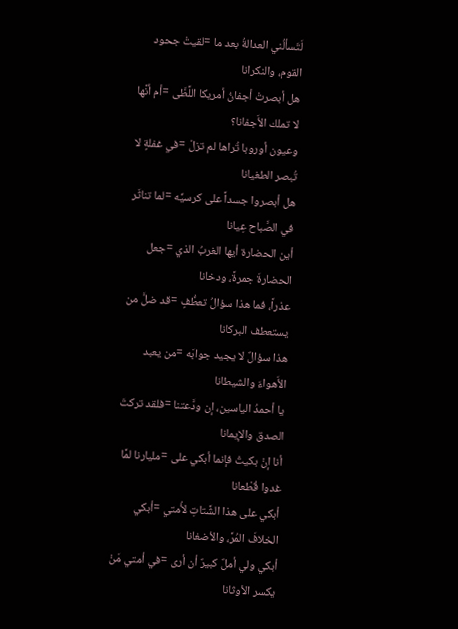لَتَسألُني العدالةُ بعد ما =لقيتْ جحود القوم، والنكرانا
هل أبصرتْ أجفانُ أمريكا اللَّظَى =أم أنَّها لا تملك الأَجفانا؟
وعيون أوروبا تُراها لم تزلْ =في غفلةٍ لا تُبصر الطغيانا
هل أبصروا جسداً على كرسيِّه =لما تناثَر في الصَّباح عِيانا
أين الحضارة أيها الغربُ الذي =جعل الحضارةَ جمرةً، ودخانا
عذراً، فما هذا سؤالُ تعطُّفٍ =قد ضلَّ من يستعطف البركانا
هذا سؤالٌ لا يجيد جوابَه =من يعبد الأَهواءَ والشيطانا
يا أحمدُ الياسين، إن ودَّعتنا =فلقد تركتَ الصدق والإيمانا
أنا إنْ بكيتُ فإنما أبكي على =مليارنا لمَّا غدوا قُطْعانا
أبكي على هذا الشَّتاتِ لأُمتي =أبكي الخلافَ المُرَّ، والأضغانا
أبكي ولي أملٌ كبيرٌ أن أرى =في أمتي مَنْ يكسر الأوثانا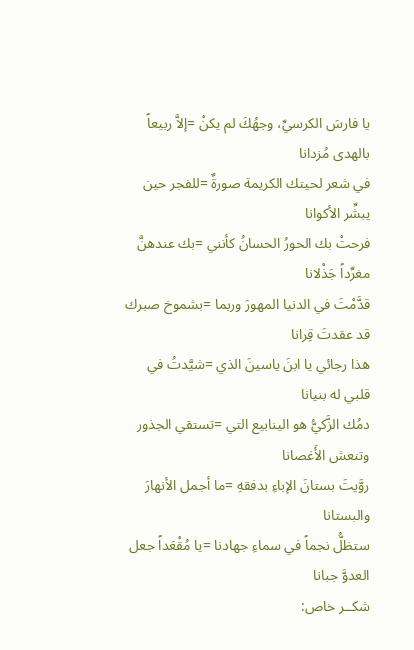يا فارسَ الكرسيِّ، وجهُكَ لم يكنْ =إلاَّ ربيعاً بالهدى مُزدانا
في شعر لحيتك الكريمة صورةٌ =للفجر حين يبشِّر الأكوانا
فرحتْ بك الحورُ الحسانُ كأنني =بك عندهنَّ مغرِّداً جَذْلانا
قدَّمْتَ في الدنيا المهورَ وربما =بشموخ صبرك قد عقدتَ قِرانا
هذا رجائي يا ابنَ ياسينَ الذي =شيَّدتُ في قلبي له بنيانا
دمُك الزَّكيُّ هو الينابيع التي =تستقي الجذور وتنعش الأَغصانا
روَّيتَ بستانَ الإباءِ بدفقهِ =ما أجمل الأنهارَ والبستانا
ستظلُّ نجماً في سماءِ جهادنا =يا مُقْعَداً جعل العدوَّ جبانا
شكــر خاص: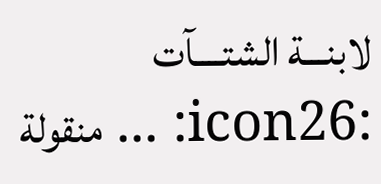لابنـــة الشتــــآت :icon26: ... منقولة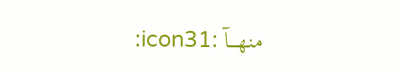منهــــآ :icon31: